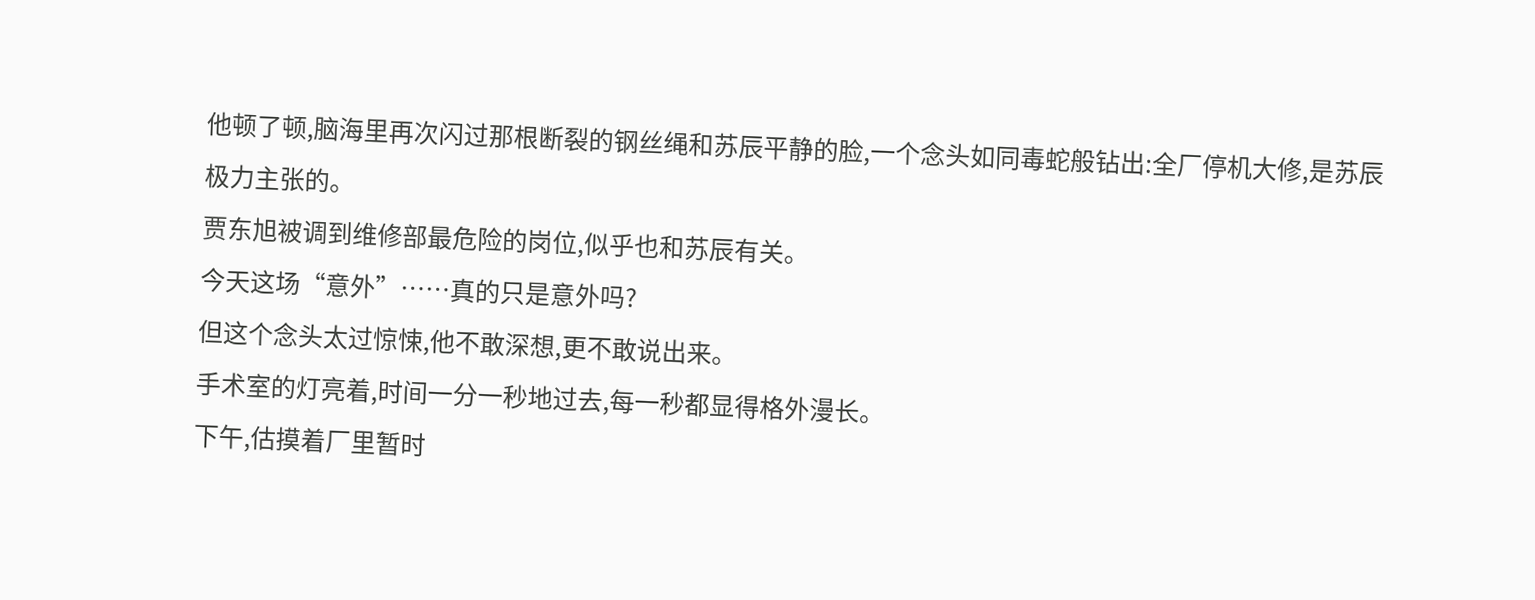他顿了顿,脑海里再次闪过那根断裂的钢丝绳和苏辰平静的脸,一个念头如同毒蛇般钻出:全厂停机大修,是苏辰极力主张的。
贾东旭被调到维修部最危险的岗位,似乎也和苏辰有关。
今天这场“意外”……真的只是意外吗?
但这个念头太过惊悚,他不敢深想,更不敢说出来。
手术室的灯亮着,时间一分一秒地过去,每一秒都显得格外漫长。
下午,估摸着厂里暂时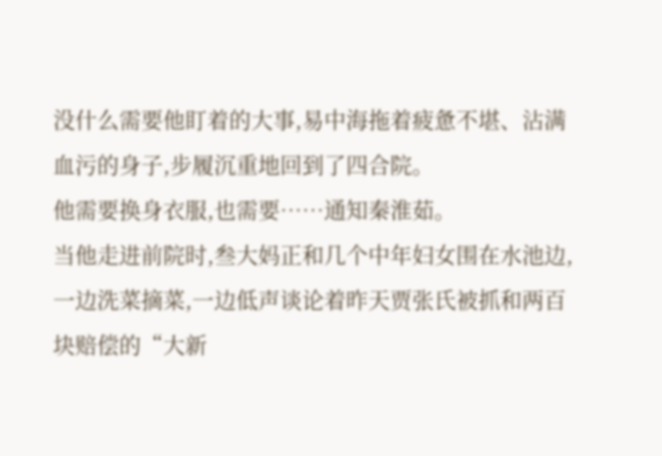没什么需要他盯着的大事,易中海拖着疲惫不堪、沾满血污的身子,步履沉重地回到了四合院。
他需要换身衣服,也需要……通知秦淮茹。
当他走进前院时,叁大妈正和几个中年妇女围在水池边,一边洗菜摘菜,一边低声谈论着昨天贾张氏被抓和两百块赔偿的“大新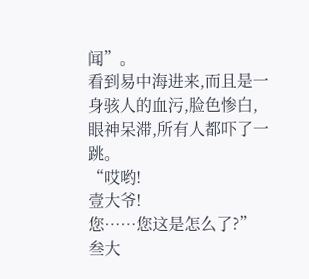闻”。
看到易中海进来,而且是一身骇人的血污,脸色惨白,眼神呆滞,所有人都吓了一跳。
“哎哟!
壹大爷!
您……您这是怎么了?”
叁大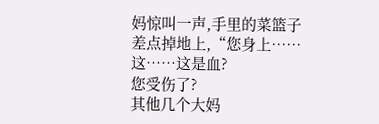妈惊叫一声,手里的菜篮子差点掉地上,“您身上……这……这是血?
您受伤了?
其他几个大妈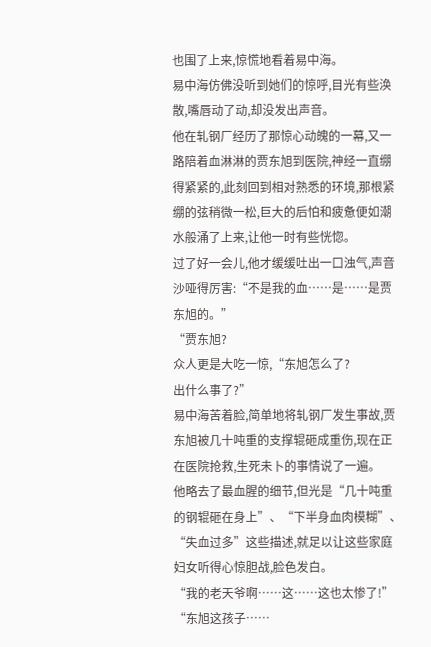也围了上来,惊慌地看着易中海。
易中海仿佛没听到她们的惊呼,目光有些涣散,嘴唇动了动,却没发出声音。
他在轧钢厂经历了那惊心动魄的一幕,又一路陪着血淋淋的贾东旭到医院,神经一直绷得紧紧的,此刻回到相对熟悉的环境,那根紧绷的弦稍微一松,巨大的后怕和疲惫便如潮水般涌了上来,让他一时有些恍惚。
过了好一会儿,他才缓缓吐出一口浊气,声音沙哑得厉害:“不是我的血……是……是贾东旭的。”
“贾东旭?
众人更是大吃一惊,“东旭怎么了?
出什么事了?”
易中海苦着脸,简单地将轧钢厂发生事故,贾东旭被几十吨重的支撑辊砸成重伤,现在正在医院抢救,生死未卜的事情说了一遍。
他略去了最血腥的细节,但光是“几十吨重的钢辊砸在身上”、“下半身血肉模糊”、“失血过多”这些描述,就足以让这些家庭妇女听得心惊胆战,脸色发白。
“我的老天爷啊……这……这也太惨了!”
“东旭这孩子……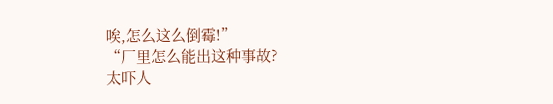唉,怎么这么倒霉!”
“厂里怎么能出这种事故?
太吓人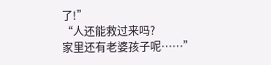了!”
“人还能救过来吗?
家里还有老婆孩子呢……”